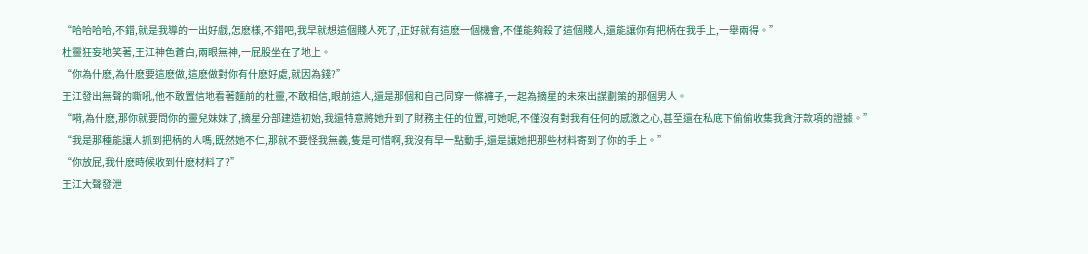“哈哈哈哈,不錯,就是我導的一出好戲,怎麽樣,不錯吧,我早就想這個賤人死了,正好就有這麽一個機會,不僅能夠殺了這個賤人,還能讓你有把柄在我手上,一舉兩得。”
杜靈狂妄地笑著,王江神色蒼白,兩眼無神,一屁股坐在了地上。
“你為什麽,為什麽要這麽做,這麽做對你有什麽好處,就因為錢?”
王江發出無聲的嘶吼,他不敢置信地看著麵前的杜靈,不敢相信,眼前這人,還是那個和自己同穿一條褲子,一起為摘星的未來出謀劃策的那個男人。
“嗬,為什麽,那你就要問你的靈兒妹妹了,摘星分部建造初始,我還特意將她升到了財務主任的位置,可她呢,不僅沒有對我有任何的感激之心,甚至還在私底下偷偷收集我貪汙款項的證據。”
“我是那種能讓人抓到把柄的人嗎,既然她不仁,那就不要怪我無義,隻是可惜啊,我沒有早一點動手,還是讓她把那些材料寄到了你的手上。”
“你放屁,我什麽時候收到什麽材料了?”
王江大聲發泄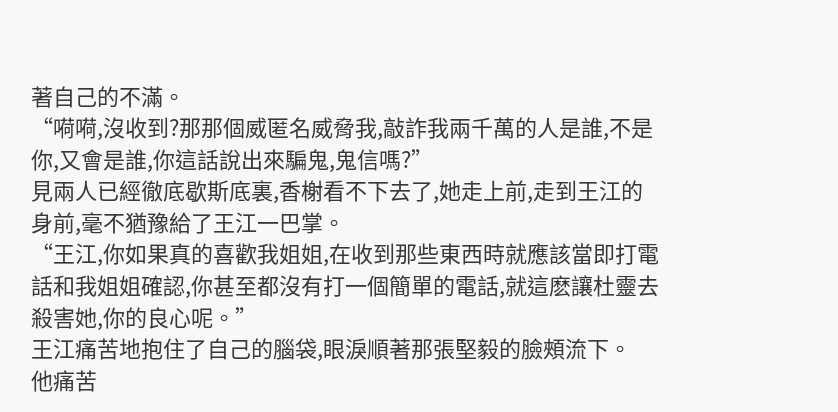著自己的不滿。
“嗬嗬,沒收到?那那個威匿名威脅我,敲詐我兩千萬的人是誰,不是你,又會是誰,你這話說出來騙鬼,鬼信嗎?”
見兩人已經徹底歇斯底裏,香榭看不下去了,她走上前,走到王江的身前,毫不猶豫給了王江一巴掌。
“王江,你如果真的喜歡我姐姐,在收到那些東西時就應該當即打電話和我姐姐確認,你甚至都沒有打一個簡單的電話,就這麽讓杜靈去殺害她,你的良心呢。”
王江痛苦地抱住了自己的腦袋,眼淚順著那張堅毅的臉頰流下。
他痛苦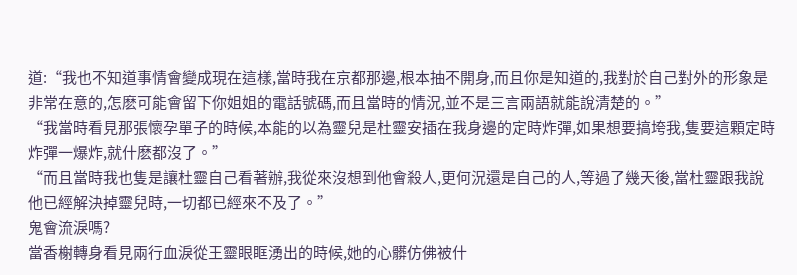道:“我也不知道事情會變成現在這樣,當時我在京都那邊,根本抽不開身,而且你是知道的,我對於自己對外的形象是非常在意的,怎麽可能會留下你姐姐的電話號碼,而且當時的情況,並不是三言兩語就能說清楚的。”
“我當時看見那張懷孕單子的時候,本能的以為靈兒是杜靈安插在我身邊的定時炸彈,如果想要搞垮我,隻要這顆定時炸彈一爆炸,就什麽都沒了。”
“而且當時我也隻是讓杜靈自己看著辦,我從來沒想到他會殺人,更何況還是自己的人,等過了幾天後,當杜靈跟我說他已經解決掉靈兒時,一切都已經來不及了。”
鬼會流淚嗎?
當香榭轉身看見兩行血淚從王靈眼眶湧出的時候,她的心髒仿佛被什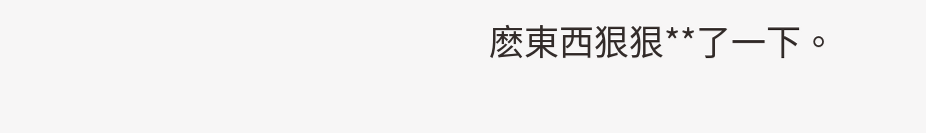麽東西狠狠**了一下。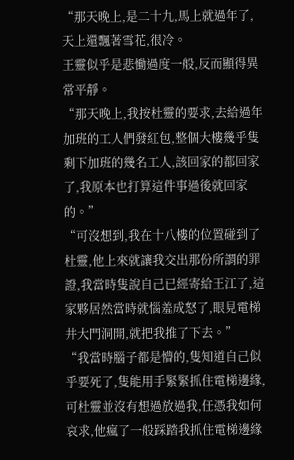“那天晚上,是二十九,馬上就過年了,天上還飄著雪花,很冷。
王靈似乎是悲慟過度一般,反而顯得異常平靜。
“那天晚上,我按杜靈的要求,去給過年加班的工人們發紅包,整個大樓幾乎隻剩下加班的幾名工人,該回家的都回家了,我原本也打算這件事過後就回家的。”
“可沒想到,我在十八樓的位置碰到了杜靈,他上來就讓我交出那份所謂的罪證,我當時隻說自己已經寄給王江了,這家夥居然當時就惱羞成怒了,眼見電梯井大門洞開,就把我推了下去。”
“我當時腦子都是懵的,隻知道自己似乎要死了,隻能用手緊緊抓住電梯邊緣,可杜靈並沒有想過放過我,任憑我如何哀求,他瘋了一般踩踏我抓住電梯邊緣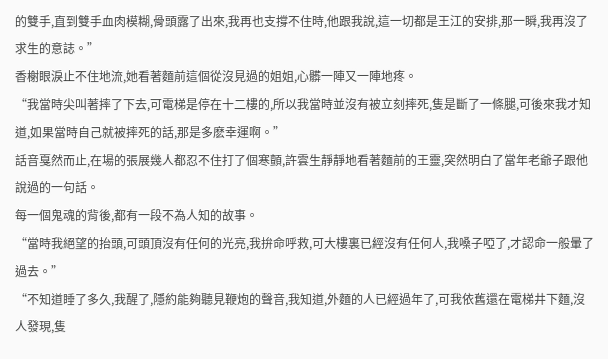的雙手,直到雙手血肉模糊,骨頭露了出來,我再也支撐不住時,他跟我說,這一切都是王江的安排,那一瞬,我再沒了求生的意誌。”
香榭眼淚止不住地流,她看著麵前這個從沒見過的姐姐,心髒一陣又一陣地疼。
“我當時尖叫著摔了下去,可電梯是停在十二樓的,所以我當時並沒有被立刻摔死,隻是斷了一條腿,可後來我才知道,如果當時自己就被摔死的話,那是多麽幸運啊。”
話音戛然而止,在場的張展幾人都忍不住打了個寒顫,許雲生靜靜地看著麵前的王靈,突然明白了當年老爺子跟他說過的一句話。
每一個鬼魂的背後,都有一段不為人知的故事。
“當時我絕望的抬頭,可頭頂沒有任何的光亮,我拚命呼救,可大樓裏已經沒有任何人,我嗓子啞了,才認命一般暈了過去。”
“不知道睡了多久,我醒了,隱約能夠聽見鞭炮的聲音,我知道,外麵的人已經過年了,可我依舊還在電梯井下麵,沒人發現,隻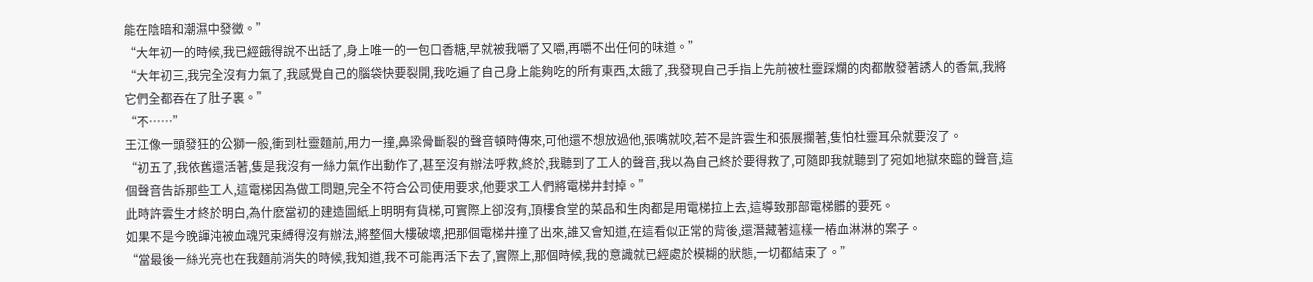能在陰暗和潮濕中發黴。”
“大年初一的時候,我已經餓得說不出話了,身上唯一的一包口香糖,早就被我嚼了又嚼,再嚼不出任何的味道。”
“大年初三,我完全沒有力氣了,我感覺自己的腦袋快要裂開,我吃遍了自己身上能夠吃的所有東西,太餓了,我發現自己手指上先前被杜靈踩爛的肉都散發著誘人的香氣,我將它們全都吞在了肚子裏。”
“不……”
王江像一頭發狂的公獅一般,衝到杜靈麵前,用力一撞,鼻梁骨斷裂的聲音頓時傳來,可他還不想放過他,張嘴就咬,若不是許雲生和張展攔著,隻怕杜靈耳朵就要沒了。
“初五了,我依舊還活著,隻是我沒有一絲力氣作出動作了,甚至沒有辦法呼救,終於,我聽到了工人的聲音,我以為自己終於要得救了,可隨即我就聽到了宛如地獄來臨的聲音,這個聲音告訴那些工人,這電梯因為做工問題,完全不符合公司使用要求,他要求工人們將電梯井封掉。”
此時許雲生才終於明白,為什麽當初的建造圖紙上明明有貨梯,可實際上卻沒有,頂樓食堂的菜品和生肉都是用電梯拉上去,這導致那部電梯髒的要死。
如果不是今晚諢沌被血魂咒束縛得沒有辦法,將整個大樓破壞,把那個電梯井撞了出來,誰又會知道,在這看似正常的背後,還潛藏著這樣一樁血淋淋的案子。
“當最後一絲光亮也在我麵前消失的時候,我知道,我不可能再活下去了,實際上,那個時候,我的意識就已經處於模糊的狀態,一切都結束了。”